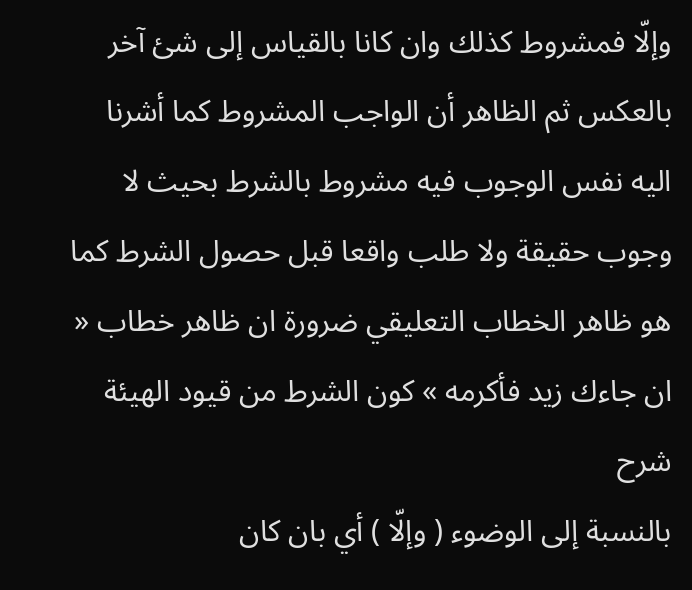وإلّا فمشروط كذلك وان كانا بالقياس إلى شئ آخر بالعكس ثم الظاهر أن الواجب المشروط كما أشرنا اليه نفس الوجوب فيه مشروط بالشرط بحيث لا وجوب حقيقة ولا طلب واقعا قبل حصول الشرط كما هو ظاهر الخطاب التعليقي ضرورة ان ظاهر خطاب « ان جاءك زيد فأكرمه » كون الشرط من قيود الهيئة
شرح
بالنسبة إلى الوضوء ( وإلّا ) أي بان كان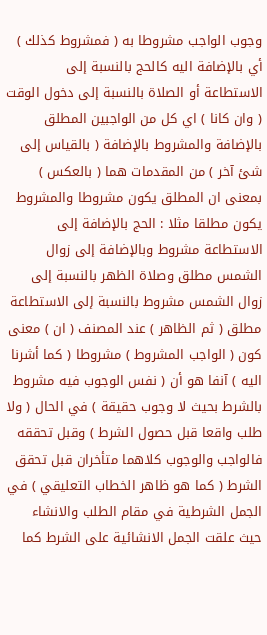وجوب الواجب مشروطا به ( فمشروط كذلك ) أي بالإضافة اليه كالحج بالنسبة إلى الاستطاعة أو الصلاة بالنسبة إلى دخول الوقت ( وان كانا ) اي كل من الواجبين المطلق بالإضافة والمشروط بالإضافة ( بالقياس إلى شئ آخر ) من المقدمات هما ( بالعكس ) بمعنى ان المطلق يكون مشروطا والمشروط يكون مطلقا مثلا : الحج بالإضافة إلى الاستطاعة مشروط وبالإضافة إلى زوال الشمس مطلق وصلاة الظهر بالنسبة إلى زوال الشمس مشروط بالنسبة إلى الاستطاعة مطلق ( ثم الظاهر ) عند المصنف ( ان ) معنى كون ( الواجب المشروط ) مشروطا ( كما أشرنا اليه ) آنفا هو أن ( نفس الوجوب فيه مشروط بالشرط بحيث لا وجوب حقيقة ) في الحال ( ولا طلب واقعا قبل حصول الشرط ) وقبل تحققه فالواجب والوجوب كلاهما متأخران قبل تحقق الشرط ( كما هو ظاهر الخطاب التعليقي ) في الجمل الشرطية في مقام الطلب والانشاء حيث علقت الجمل الانشائية على الشرط كما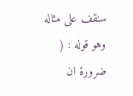سنقف على مثاله وهو قوله : ( ضرورة ان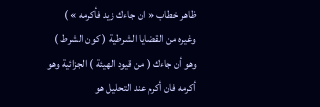ظاهر خطاب « ان جاءك زيد فأكرمه » ) وغيره من القضايا الشرطية ( كون الشرط ) وهو أن جاءك ( من قيود الهيئة ) الجزائية وهو أكرمه فان أكرم عند التحليل هو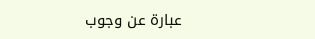عبارة عن وجوب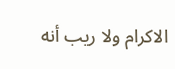الاكرام ولا ريب أنه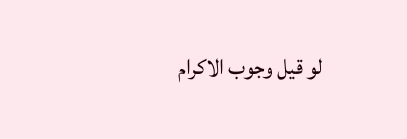لو قيل وجوب الاكرام